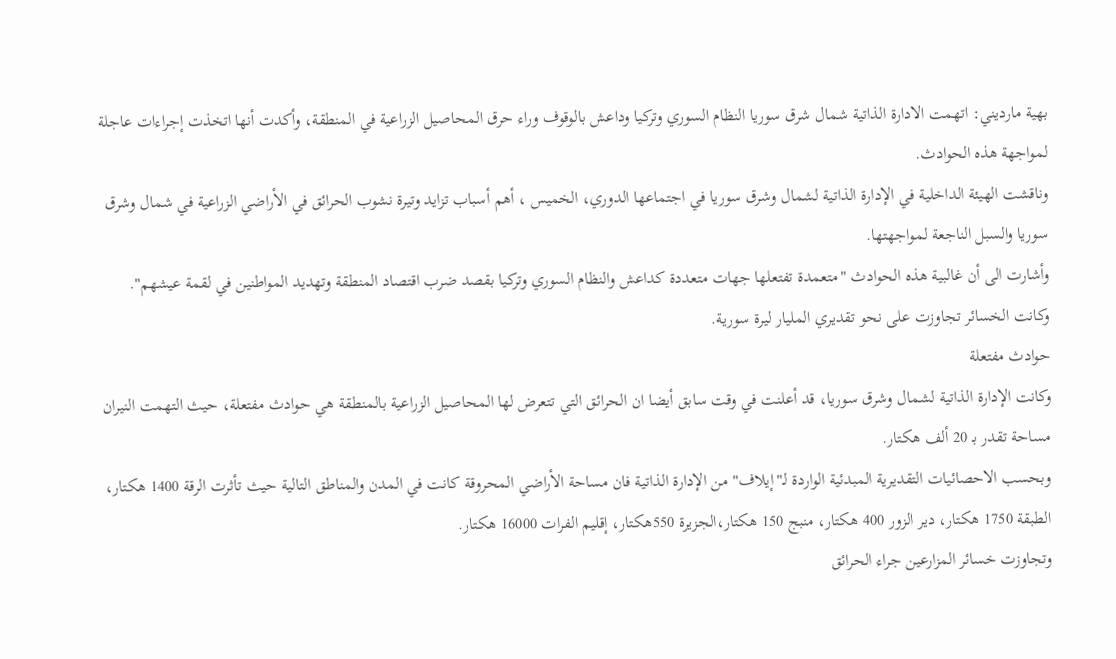بهية مارديني: اتهمت الادارة الذاتية شمال شرق سوريا النظام السوري وتركيا وداعش بالوقوف وراء حرق المحاصيل الزراعية في المنطقة، وأكدت أنها اتخذت إجراءات عاجلة لمواجهة هذه الحوادث.
وناقشت الهيئة الداخلية في الإدارة الذاتية لشمال وشرق سوريا في اجتماعها الدوري، الخميس ، أهم أسباب تزايد وتيرة نشوب الحرائق في الأراضي الزراعية في شمال وشرق سوريا والسبل الناجعة لمواجهتها.
وأشارت الى أن غالبية هذه الحوادث "متعمدة تفتعلها جهات متعددة كداعش والنظام السوري وتركيا بقصد ضرب اقتصاد المنطقة وتهديد المواطنين في لقمة عيشهم".
وكانت الخسائر تجاوزت على نحو تقديري المليار ليرة سورية.
حوادث مفتعلة
وكانت الإدارة الذاتية لشمال وشرق سوريا، قد أعلنت في وقت سابق أيضا ان الحرائق التي تتعرض لها المحاصيل الزراعية بالمنطقة هي حوادث مفتعلة، حيث التهمت النيران مساحة تقدر بـ 20 ألف هكتار.
وبحسب الاحصائيات التقديرية المبدئية الواردة لـ"إيلاف" من الإدارة الذاتية فان مساحة الأراضي المحروقة كانت في المدن والمناطق التالية حيث تأثرت الرقة 1400 هكتار، الطبقة 1750 هكتار، دير الزور 400 هكتار، منبج 150 هكتار،الجزيرة 550هكتار، إقليم الفرات 16000 هكتار.
وتجاوزت خسائر المزارعين جراء الحرائق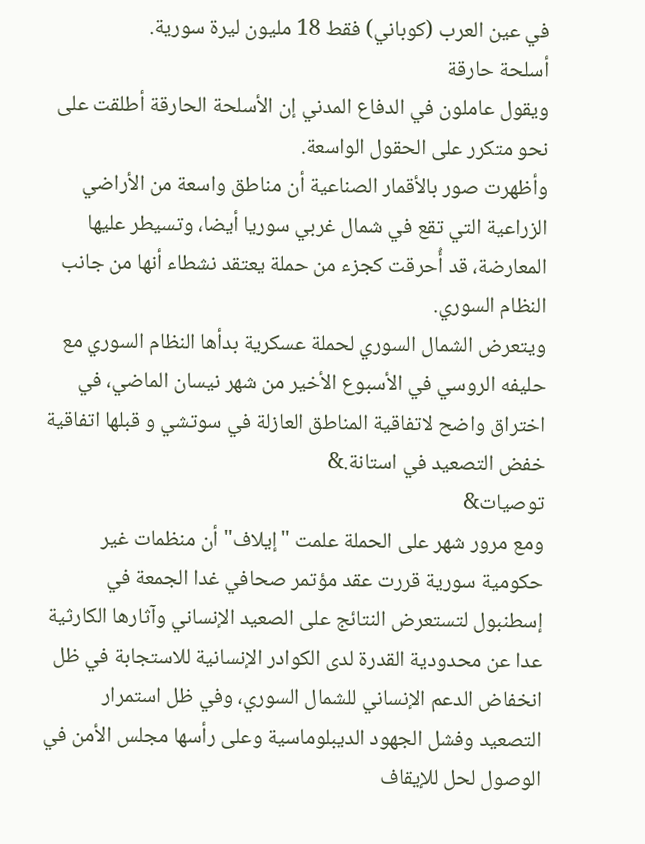في عين العرب (كوباني) فقط 18 مليون ليرة سورية.
أسلحة حارقة
ويقول عاملون في الدفاع المدني إن الأسلحة الحارقة أطلقت على نحو متكرر على الحقول الواسعة.
وأظهرت صور بالأقمار الصناعية أن مناطق واسعة من الأراضي الزراعية التي تقع في شمال غربي سوريا أيضا، وتسيطر عليها المعارضة، قد أُحرقت كجزء من حملة يعتقد نشطاء أنها من جانب النظام السوري.
ويتعرض الشمال السوري لحملة عسكرية بدأها النظام السوري مع حليفه الروسي في الأسبوع الأخير من شهر نيسان الماضي، في اختراق واضح لاتفاقية المناطق العازلة في سوتشي و قبلها اتفاقية خفض التصعيد في استانة.&
توصيات&
ومع مرور شهر على الحملة علمت "إيلاف" أن منظمات غير حكومية سورية قررت عقد مؤتمر صحافي غدا الجمعة في إسطنبول لتستعرض النتائج على الصعيد الإنساني وآثارها الكارثية عدا عن محدودية القدرة لدى الكوادر الإنسانية للاستجابة في ظل انخفاض الدعم الإنساني للشمال السوري، وفي ظل استمرار التصعيد وفشل الجهود الديبلوماسية وعلى رأسها مجلس الأمن في الوصول لحل للإيقاف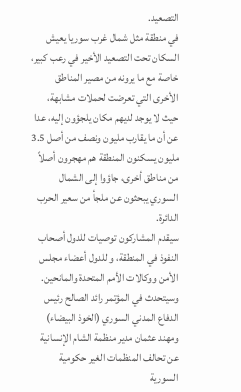التصعيد.
في منطقة مثل شمال غرب سوريا يعيش السكان تحت التصعيد الأخير في رعب كبير، خاصة مع ما يرونه من مصير المناطق الأخرى التي تعرضت لحملات مشابهة، حيث لا يوجد لديهم مكان يلجؤون إليه، عدا عن أن ما يقارب مليون ونصف من أصل 3.5 مليون يسكنون المنطقة هم مهجرون أصلاً من مناطق أخرى، جاؤوا إلى الشمال السوري يبحثون عن ملجأ من سعير الحرب الدائرة.
سيقدم المشاركون توصيات للدول أصحاب النفوذ في المنطقة، و للدول أعضاء مجلس الأمن ووكالات الأمم المتحدة والمانحين.
وسيتحدث في المؤتمر رائد الصالح رئيس الدفاع المدني السوري (الخوذ البيضاء) ومهند عثمان مدير منظمة الشام الإنسانية عن تحالف المنظمات الغير حكومية السورية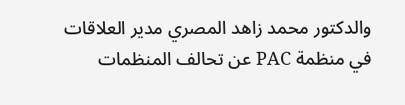والدكتور محمد زاهد المصري مدير العلاقات في منظمة PAC عن تحالف المنظمات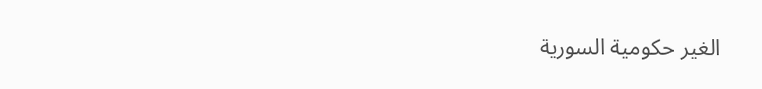الغير حكومية السورية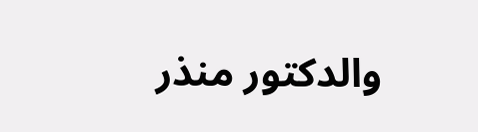والدكتور منذر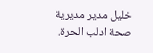خليل مدير مديرية صحة ادلب الحرة.